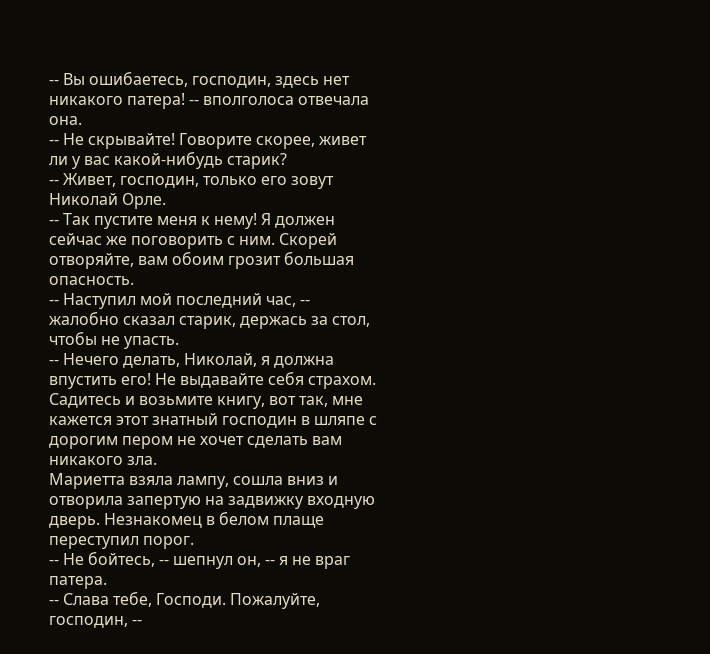-- Вы ошибаетесь, господин, здесь нет никакого патера! -- вполголоса отвечала она.
-- Не скрывайте! Говорите скорее, живет ли у вас какой-нибудь старик?
-- Живет, господин, только его зовут Николай Орле.
-- Так пустите меня к нему! Я должен сейчас же поговорить с ним. Скорей отворяйте, вам обоим грозит большая опасность.
-- Наступил мой последний час, -- жалобно сказал старик, держась за стол, чтобы не упасть.
-- Нечего делать, Николай, я должна впустить его! Не выдавайте себя страхом. Садитесь и возьмите книгу, вот так, мне кажется этот знатный господин в шляпе с дорогим пером не хочет сделать вам никакого зла.
Мариетта взяла лампу, сошла вниз и отворила запертую на задвижку входную дверь. Незнакомец в белом плаще переступил порог.
-- Не бойтесь, -- шепнул он, -- я не враг патера.
-- Слава тебе, Господи. Пожалуйте, господин, --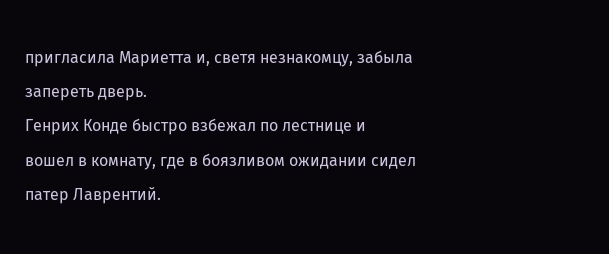пригласила Мариетта и, светя незнакомцу, забыла запереть дверь.
Генрих Конде быстро взбежал по лестнице и вошел в комнату, где в боязливом ожидании сидел патер Лаврентий.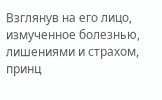Взглянув на его лицо, измученное болезнью, лишениями и страхом, принц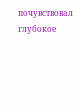почувствовал глубокое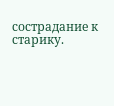сострадание к старику.